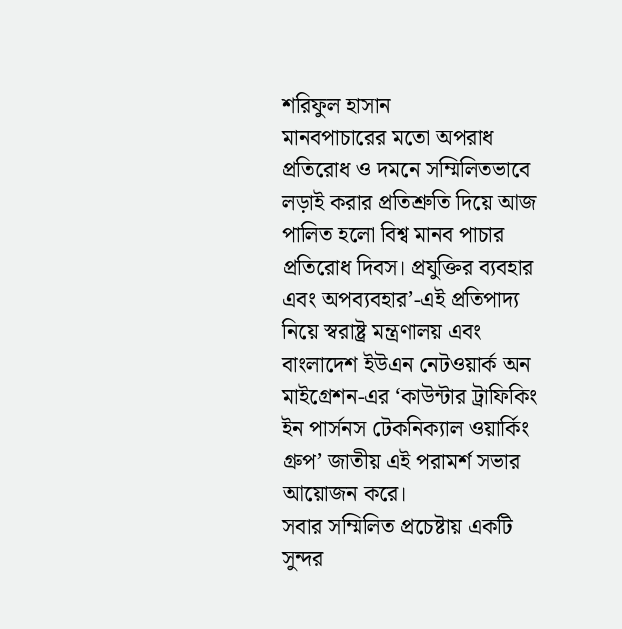শরিফুল হাসান
মানবপাচারের মতো অপরাধ প্রতিরোধ ও দমনে সম্মিলিতভাবে লড়াই করার প্রতিশ্রুতি দিয়ে আজ পালিত হলো বিশ্ব মানব পাচার প্রতিরোধ দিবস। প্রযুক্তির ব্যবহার এবং অপব্যবহার’-এই প্রতিপাদ্য নিয়ে স্বরাষ্ট্র মন্ত্রণালয় এবং বাংলাদেশ ইউএন নেটওয়ার্ক অন মাইগ্রেশন-এর ‘কাউন্টার ট্রাফিকিং ইন পার্সনস টেকনিক্যাল ওয়ার্কিং গ্রুপ’ জাতীয় এই পরামর্শ সভার আয়োজন করে।
সবার সম্মিলিত প্রচেষ্টায় একটি সুন্দর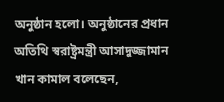অনুষ্ঠান হলো। অনুষ্ঠানের প্রধান অতিথি স্বরাষ্ট্রমন্ত্রী আসাদুজ্জামান খান কামাল বলেছেন,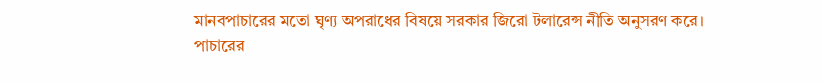মানবপাচারের মতো ঘৃণ্য অপরাধের বিষয়ে সরকার জিরো টলারেন্স নীতি অনুসরণ করে।
পাচারের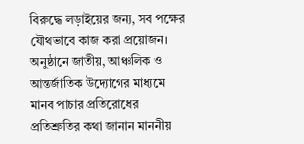বিরুদ্ধে লড়াইয়ের জন্য, সব পক্ষের যৌথভাবে কাজ করা প্রয়োজন। অনুষ্ঠানে জাতীয়, আঞ্চলিক ও আন্তর্জাতিক উদ্যোগের মাধ্যমে মানব পাচার প্রতিরোধের প্রতিশ্রুতির কথা জানান মাননীয়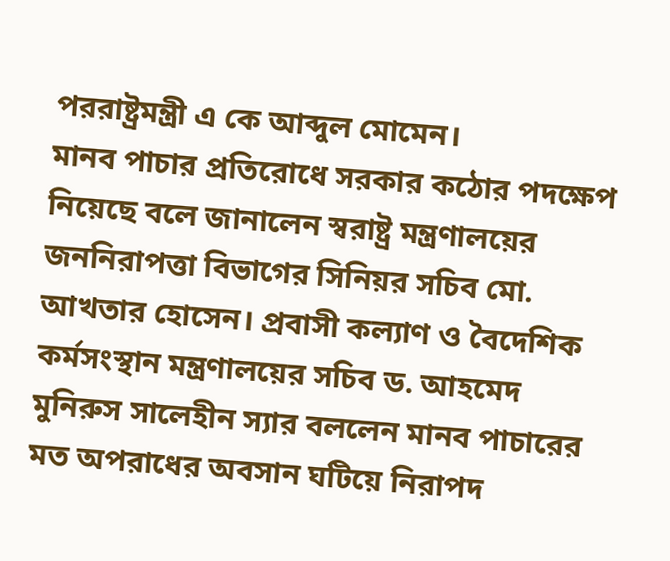পররাষ্ট্রমন্ত্রী এ কে আব্দুল মোমেন।
মানব পাচার প্রতিরোধে সরকার কঠোর পদক্ষেপ নিয়েছে বলে জানালেন স্বরাষ্ট্র মন্ত্রণালয়ের জননিরাপত্তা বিভাগের সিনিয়র সচিব মো. আখতার হোসেন। প্রবাসী কল্যাণ ও বৈদেশিক কর্মসংস্থান মন্ত্রণালয়ের সচিব ড. আহমেদ মুনিরুস সালেহীন স্যার বললেন মানব পাচারের মত অপরাধের অবসান ঘটিয়ে নিরাপদ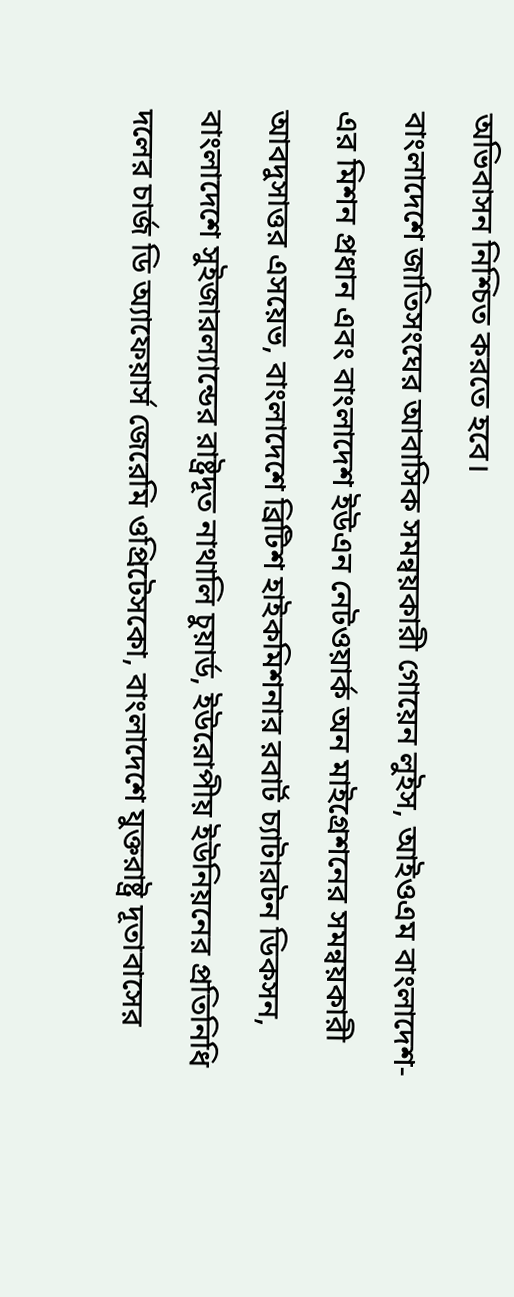অভিবাসন নিশ্চিত করতে হবে।
বাংলাদেশে জাতিসংঘের আবাসিক সমন্বয়কারী গোয়েন লুইস, আইওএম বাংলাদেশ-এর মিশন প্রধান এবং বাংলাদেশ ইউএন নেটওয়ার্ক অন মাইগ্রেশনের সমন্বয়কারী আবদুসাত্তর এসয়েভ, বাংলাদেশে ব্রিটিশ হাইকমিশনার রবার্ট চ্যাটারটন ডিকসন, বাংলাদেশে সুইজারল্যান্ডের রাষ্ট্রদূত নাথালি চুয়ার্ড, ইউরোপীয় ইউনিয়নের প্রতিনিধি দলের চার্জ ডি অ্যাফেয়ার্স জেরেমি ওপ্রিটেসকো, বাংলাদেশে যুক্তরাষ্ট্র দূতাবাসের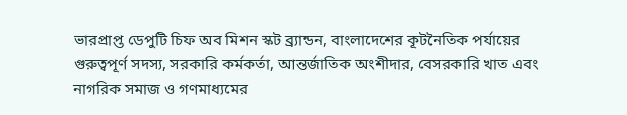ভারপ্রাপ্ত ডেপুটি চিফ অব মিশন স্কট ব্র্যান্ডন, বাংলাদেশের কূটনৈতিক পর্যায়ের গুরুত্বপূর্ণ সদস্য, সরকারি কর্মকর্তা, আন্তর্জাতিক অংশীদার, বেসরকারি খাত এবং নাগরিক সমাজ ও গণমাধ্যমের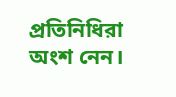প্রতিনিধিরা অংশ নেন।